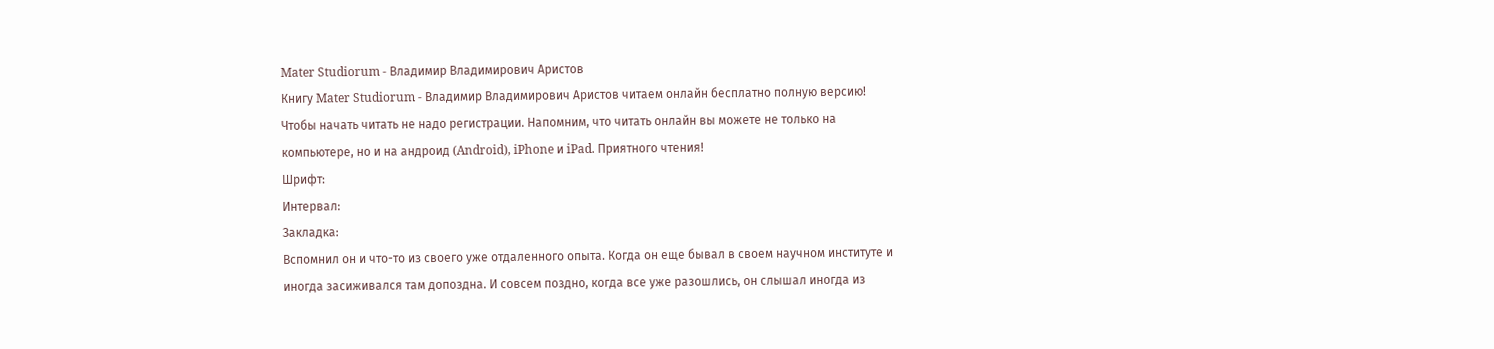Mater Studiorum - Владимир Владимирович Аристов
Книгу Mater Studiorum - Владимир Владимирович Аристов читаем онлайн бесплатно полную версию! Чтобы начать читать не надо регистрации. Напомним, что читать онлайн вы можете не только на компьютере, но и на андроид (Android), iPhone и iPad. Приятного чтения!
Шрифт:
Интервал:
Закладка:
Вспомнил он и что-то из своего уже отдаленного опыта. Когда он еще бывал в своем научном институте и иногда засиживался там допоздна. И совсем поздно, когда все уже разошлись, он слышал иногда из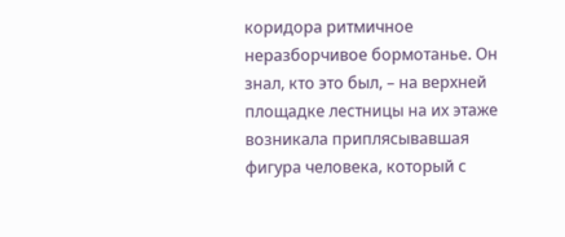коридора ритмичное неразборчивое бормотанье. Он знал, кто это был, – на верхней площадке лестницы на их этаже возникала приплясывавшая фигура человека, который с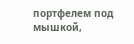портфелем под мышкой,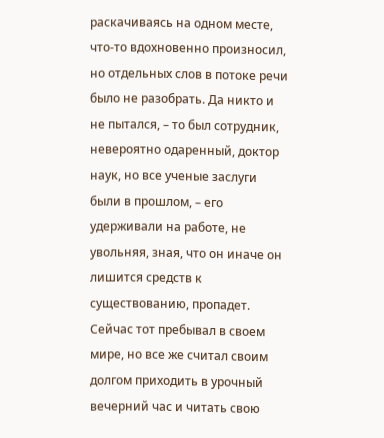раскачиваясь на одном месте, что-то вдохновенно произносил, но отдельных слов в потоке речи было не разобрать. Да никто и не пытался, – то был сотрудник, невероятно одаренный, доктор наук, но все ученые заслуги были в прошлом, – его удерживали на работе, не увольняя, зная, что он иначе он лишится средств к существованию, пропадет. Сейчас тот пребывал в своем мире, но все же считал своим долгом приходить в урочный вечерний час и читать свою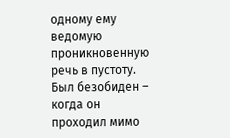одному ему ведомую проникновенную речь в пустоту. Был безобиден – когда он проходил мимо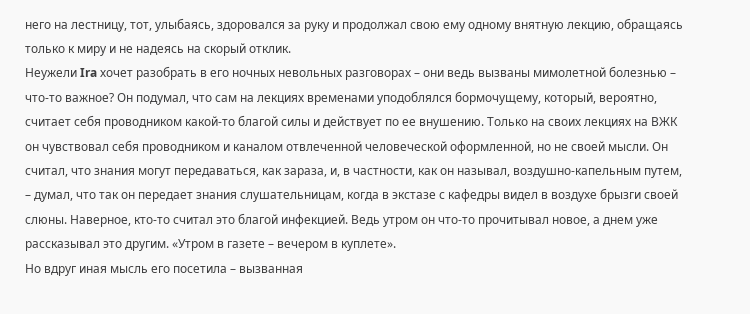него на лестницу, тот, улыбаясь, здоровался за руку и продолжал свою ему одному внятную лекцию, обращаясь только к миру и не надеясь на скорый отклик.
Неужели Ira хочет разобрать в его ночных невольных разговорах – они ведь вызваны мимолетной болезнью – что-то важное? Он подумал, что сам на лекциях временами уподоблялся бормочущему, который, вероятно, считает себя проводником какой-то благой силы и действует по ее внушению. Только на своих лекциях на ВЖК он чувствовал себя проводником и каналом отвлеченной человеческой оформленной, но не своей мысли. Он считал, что знания могут передаваться, как зараза, и, в частности, как он называл, воздушно-капельным путем, – думал, что так он передает знания слушательницам, когда в экстазе с кафедры видел в воздухе брызги своей слюны. Наверное, кто-то считал это благой инфекцией. Ведь утром он что-то прочитывал новое, а днем уже рассказывал это другим. «Утром в газете – вечером в куплете».
Но вдруг иная мысль его посетила – вызванная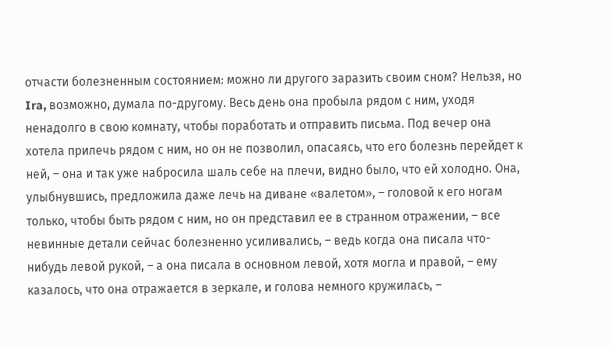отчасти болезненным состоянием: можно ли другого заразить своим сном? Нельзя, но Ira, возможно, думала по-другому. Весь день она пробыла рядом с ним, уходя ненадолго в свою комнату, чтобы поработать и отправить письма. Под вечер она хотела прилечь рядом с ним, но он не позволил, опасаясь, что его болезнь перейдет к ней, – она и так уже набросила шаль себе на плечи, видно было, что ей холодно. Она, улыбнувшись, предложила даже лечь на диване «валетом», – головой к его ногам только, чтобы быть рядом с ним, но он представил ее в странном отражении, – все невинные детали сейчас болезненно усиливались, – ведь когда она писала что-нибудь левой рукой, – а она писала в основном левой, хотя могла и правой, – ему казалось, что она отражается в зеркале, и голова немного кружилась, –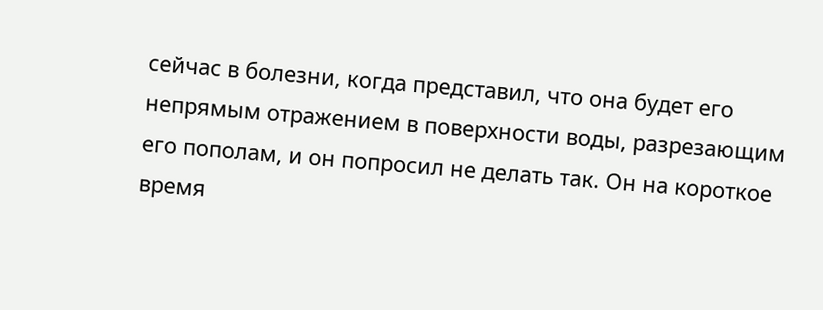сейчас в болезни, когда представил, что она будет его непрямым отражением в поверхности воды, разрезающим его пополам, и он попросил не делать так. Он на короткое время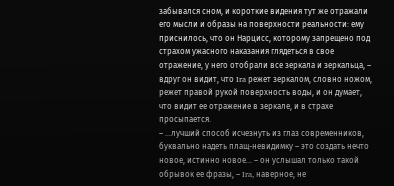забывался сном, и короткие видения тут же отражали его мысли и образы на поверхности реальности: ему приснилось, что он Нарцисс, которому запрещено под страхом ужасного наказания глядеться в свое отражение, у него отобрали все зеркала и зеркальца, – вдруг он видит, что Ira режет зеркалом, словно ножом, режет правой рукой поверхность воды, и он думает, что видит ее отражение в зеркале, и в страхе просыпается.
– …лучший способ исчезнуть из глаз современников, буквально надеть плащ-невидимку – это создать нечто новое, истинно новое… – он услышал только такой обрывок ее фразы, – Ira, наверное, не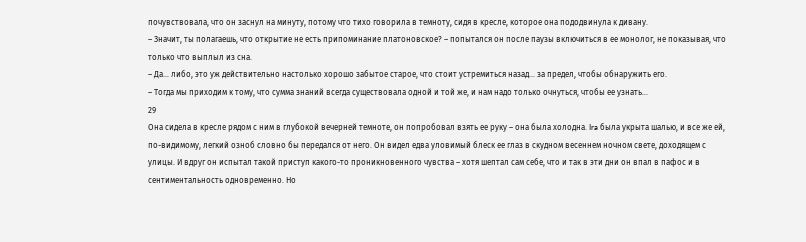почувствовала, что он заснул на минуту, потому что тихо говорила в темноту, сидя в кресле, которое она пододвинула к дивану.
– Значит, ты полагаешь, что открытие не есть припоминание платоновское? – попытался он после паузы включиться в ее монолог, не показывая, что только что выплыл из сна.
– Да… либо, это уж действительно настолько хорошо забытое старое, что стоит устремиться назад… за предел, чтобы обнаружить его.
– Тогда мы приходим к тому, что сумма знаний всегда существовала одной и той же, и нам надо только очнуться, чтобы ее узнать…
29
Она сидела в кресле рядом с ним в глубокой вечерней темноте, он попробовал взять ее руку – она была холодна. Ira была укрыта шалью, и все же ей, по-видимому, легкий озноб словно бы передался от него. Он видел едва уловимый блеск ее глаз в скудном весеннем ночном свете, доходящем с улицы. И вдруг он испытал такой приступ какого-то проникновенного чувства – хотя шептал сам себе, что и так в эти дни он впал в пафос и в сентиментальность одновременно. Но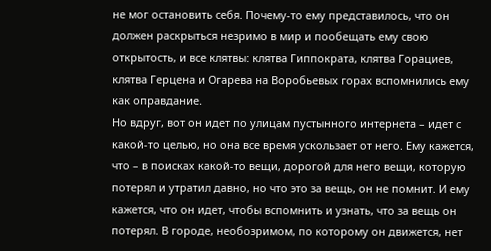не мог остановить себя. Почему-то ему представилось, что он должен раскрыться незримо в мир и пообещать ему свою открытость, и все клятвы: клятва Гиппократа, клятва Горациев, клятва Герцена и Огарева на Воробьевых горах вспомнились ему как оправдание.
Но вдруг, вот он идет по улицам пустынного интернета – идет с какой-то целью, но она все время ускользает от него. Ему кажется, что – в поисках какой-то вещи, дорогой для него вещи, которую потерял и утратил давно, но что это за вещь, он не помнит. И ему кажется, что он идет, чтобы вспомнить и узнать, что за вещь он потерял. В городе, необозримом, по которому он движется, нет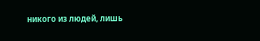никого из людей, лишь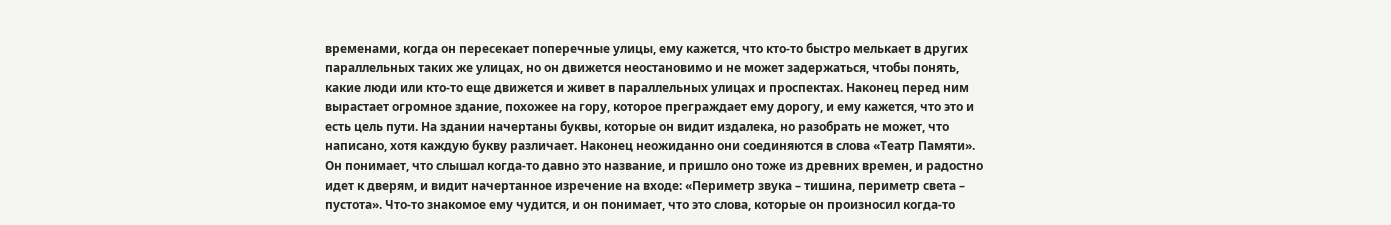временами, когда он пересекает поперечные улицы, ему кажется, что кто-то быстро мелькает в других параллельных таких же улицах, но он движется неостановимо и не может задержаться, чтобы понять, какие люди или кто-то еще движется и живет в параллельных улицах и проспектах. Наконец перед ним вырастает огромное здание, похожее на гору, которое преграждает ему дорогу, и ему кажется, что это и есть цель пути. На здании начертаны буквы, которые он видит издалека, но разобрать не может, что написано, хотя каждую букву различает. Наконец неожиданно они соединяются в слова «Театр Памяти». Он понимает, что слышал когда-то давно это название, и пришло оно тоже из древних времен, и радостно идет к дверям, и видит начертанное изречение на входе: «Периметр звука – тишина, периметр света – пустота». Что-то знакомое ему чудится, и он понимает, что это слова, которые он произносил когда-то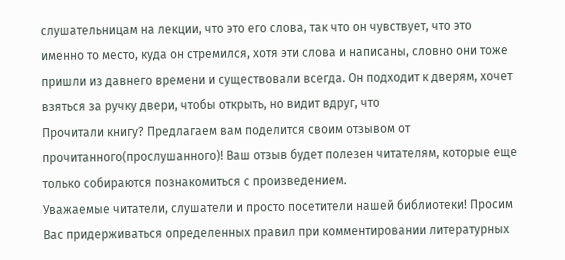слушательницам на лекции, что это его слова, так что он чувствует, что это именно то место, куда он стремился, хотя эти слова и написаны, словно они тоже пришли из давнего времени и существовали всегда. Он подходит к дверям, хочет взяться за ручку двери, чтобы открыть, но видит вдруг, что
Прочитали книгу? Предлагаем вам поделится своим отзывом от прочитанного(прослушанного)! Ваш отзыв будет полезен читателям, которые еще только собираются познакомиться с произведением.
Уважаемые читатели, слушатели и просто посетители нашей библиотеки! Просим Вас придерживаться определенных правил при комментировании литературных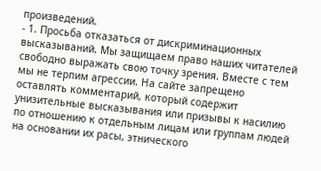произведений.
- 1. Просьба отказаться от дискриминационных высказываний. Мы защищаем право наших читателей свободно выражать свою точку зрения. Вместе с тем мы не терпим агрессии. На сайте запрещено оставлять комментарий, который содержит унизительные высказывания или призывы к насилию по отношению к отдельным лицам или группам людей на основании их расы, этнического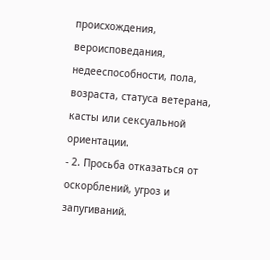происхождения, вероисповедания, недееспособности, пола, возраста, статуса ветерана, касты или сексуальной ориентации.
- 2. Просьба отказаться от оскорблений, угроз и запугиваний.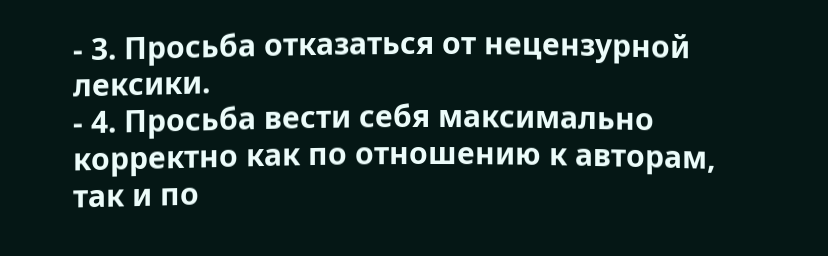- 3. Просьба отказаться от нецензурной лексики.
- 4. Просьба вести себя максимально корректно как по отношению к авторам, так и по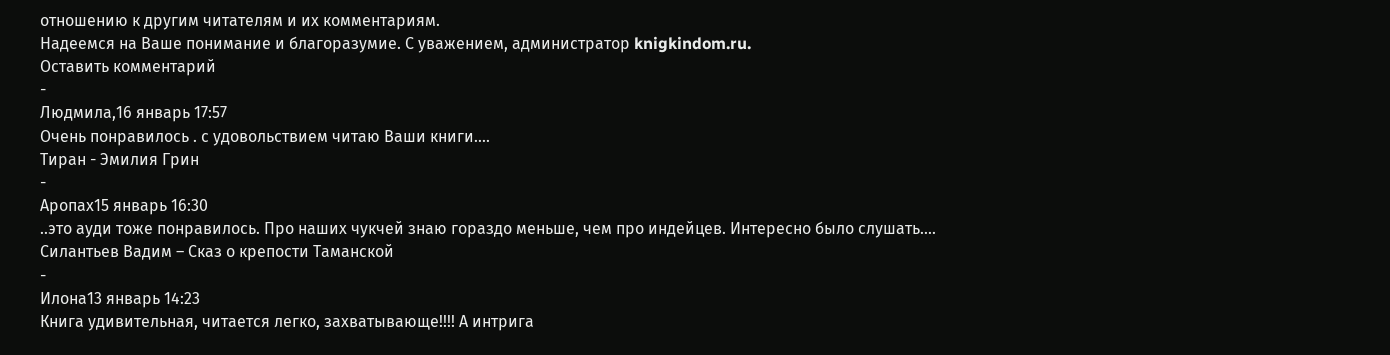отношению к другим читателям и их комментариям.
Надеемся на Ваше понимание и благоразумие. С уважением, администратор knigkindom.ru.
Оставить комментарий
-
Людмила,16 январь 17:57
Очень понравилось . с удовольствием читаю Ваши книги....
Тиран - Эмилия Грин
-
Аропах15 январь 16:30
..это ауди тоже понравилось. Про наших чукчей знаю гораздо меньше, чем про индейцев. Интересно было слушать....
Силантьев Вадим – Сказ о крепости Таманской
-
Илона13 январь 14:23
Книга удивительная, читается легко, захватывающе!!!! А интрига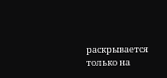раскрывается только на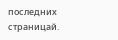последних страницай.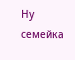Ну семейка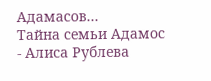Адамасов...
Тайна семьи Адамос - Алиса Рублева